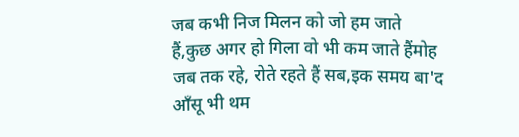जब कभी निज मिलन को जो हम जाते हैं,कुछ अगर हो गिला वो भी कम जाते हैंमोह जब तक रहे, रोते रहते हैं सब,इक समय बा'द आँसू भी थम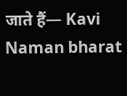जाते हैं— Kavi Naman bharat